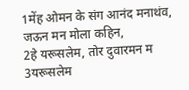1मेंह ओमन के संग आनंद मनाथंव, जऊन मन मोला कहिन,
2हे यरूसलेम, तोर दुवारमन म
3यरूसलेम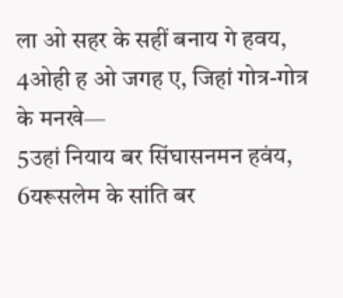ला ओ सहर के सहीं बनाय गे हवय,
4ओही ह ओ जगह ए, जिहां गोत्र-गोत्र के मनखे—
5उहां नियाय बर सिंघासनमन हवंय,
6यरूसलेम के सांति बर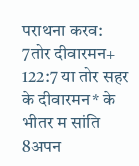पराथना करव:
7तोर दीवारमन+ 122:7 या तोर सहर के दीवारमन* के भीतर म सांति
8अपन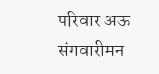परिवार अऊ संगवारीमन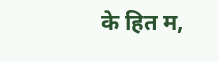के हित म,